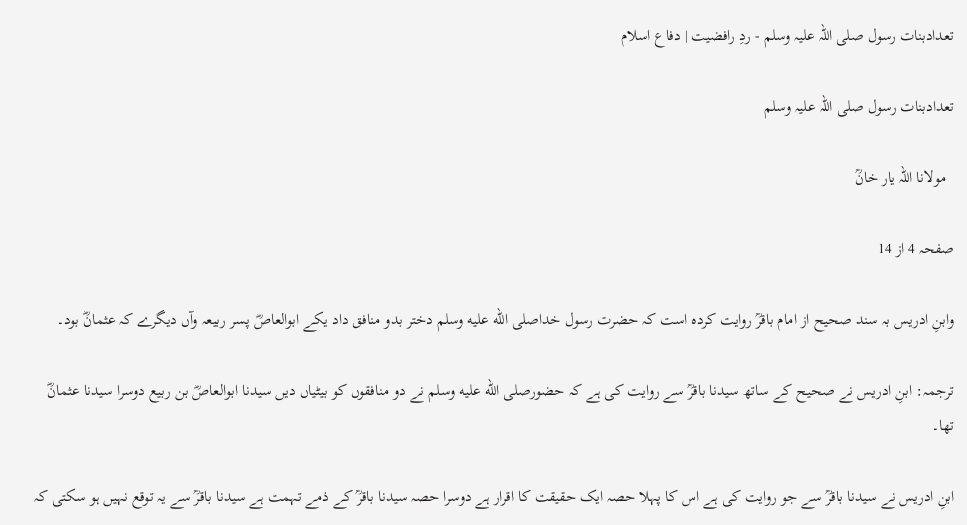تعدادبنات رسول صلی اللہ علیہ وسلم - ردِ رافضیت | دفاع اسلام

تعدادبنات رسول صلی اللہ علیہ وسلم

  مولانا اللہ یار خانؒ

صفحہ 4 از 14

وابنِ ادریس بہ سند صحیح از امام باقرؒ روایت کردہ است کہ حضرت رسول خداصلى الله عليه وسلم دختر بدو منافق داد یکے ابوالعاصؓ پسر ربیعہ وآں دیگرے کہ عثمانؓ بود۔

ترجمہ: ابنِ ادریس نے صحیح کے ساتھ سیدنا باقرؒ سے روایت کی ہے کہ حضورصلى الله عليه وسلم نے دو منافقوں کو بیٹیاں دیں سیدنا ابوالعاصؓ بن ربیع دوسرا سیدنا عثمانؓ تھا۔

ابنِ ادریس نے سیدنا باقرؒ سے جو روایت کی ہے اس کا پہلا حصہ ایک حقیقت کا اقرار ہے دوسرا حصہ سیدنا باقرؒ کے ذمے تہمت ہے سیدنا باقرؒ سے یہ توقع نہیں ہو سکتی کہ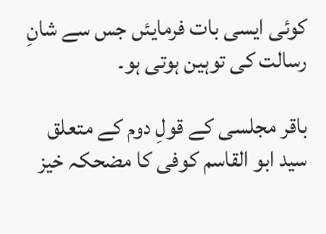کوئی ایسی بات فرمایئں جس سے شانِ رسالت کی توہین ہوتی ہو۔

باقر مجلسی کے قولِ دوم کے متعلق سید ابو القاسم کوفی کا مضحکہ خیز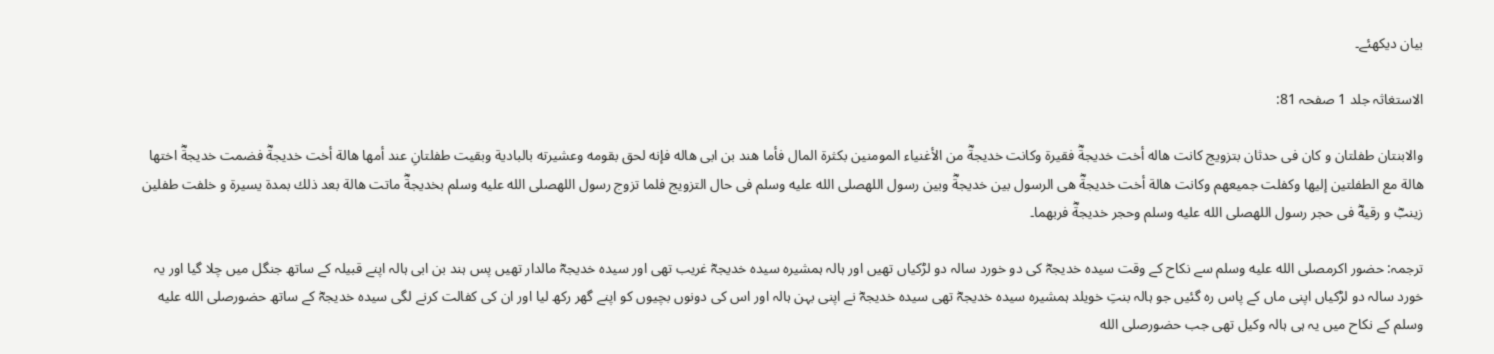بیان دیکھئے۔

الاستغاثہ جلد 1 صفحہ 81:

والابنتان طفلتان و کان فی حدثان بتزویج كانت هاله أخت خديجةؓ فقيرة وكانت خديجةؓ من الأغنياء المومنين بكثرة المال فأما هند بن ابى هاله فإنه لحق بقومه وعشيرته بالبادية وبقيت طفلتانِ عند أمها هالة أخت خديجةؓ فضمت خديجةؓ اختها هالة مع الطفلتين إليها وكفلت جميعهم وكانت هالة أخت خديجةؓ هى الرسول بين خديجةؓ وبين رسول اللهصلى الله عليه وسلم فى حال التزويج فلما تزوج رسول اللهصلى الله عليه وسلم بخديجةؓ ماتت هالة بعد ذلك بمدة يسيرة و خلفت طفلين زينبؓ و رقيهؓ فى حجر رسول اللهصلى الله عليه وسلم وحجر خديجةؓ فربهما۔

ترجمہ: حضور اکرمصلى الله عليه وسلم سے نکاح کے وقت سیدہ خدیجہؓ کی دو خورد سالہ دو لڑکیاں تھیں اور ہالہ ہمشیرہ سیدہ خدیجہؓ غریب تھی اور سیدہ خدیجہؓ مالدار تھیں پس ہند بن ابی ہالہ اپنے قبیلہ کے ساتھ جنگل میں چلا گیا اور یہ خورد سالہ دو لڑکیاں اپنی ماں کے پاس رہ گئیں جو ہالہ بنتِ خویلد ہمشیرہ سیدہ خدیجہؓ تھی سیدہ خدیجہؓ نے اپنی بہن ہالہ اور اس کی دونوں بچیوں کو اپنے گھر رکھ لیا اور ان کی کفالت کرنے لگی سیدہ خدیجہؓ کے ساتھ حضورصلى الله عليه وسلم کے نکاح میں یہ ہی ہالہ وکیل تھی جب حضورصلى الله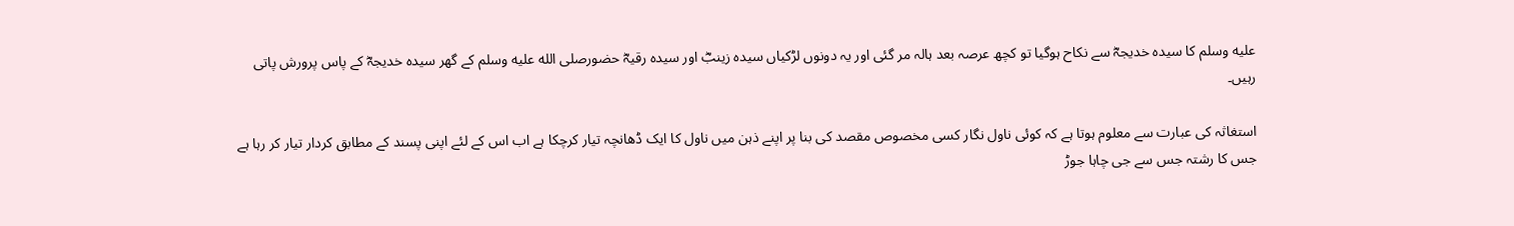عليه وسلم کا سیدہ خدیجہؓ سے نکاح ہوگیا تو کچھ عرصہ بعد ہالہ مر گئی اور یہ دونوں لڑکیاں سیدہ زینبؓ اور سیدہ رقیہؓ حضورصلى الله عليه وسلم کے گھر سیدہ خدیجہؓ کے پاس پرورش پاتی رہیں۔

استغاثہ کی عبارت سے معلوم ہوتا ہے کہ کوئی ناول نگار کسی مخصوص مقصد کی بنا پر اپنے ذہن میں ناول کا ایک ڈھانچہ تیار کرچکا ہے اب اس کے لئے اپنی پسند کے مطابق کردار تیار کر رہا ہے جس کا رشتہ جس سے جی چاہا جوڑ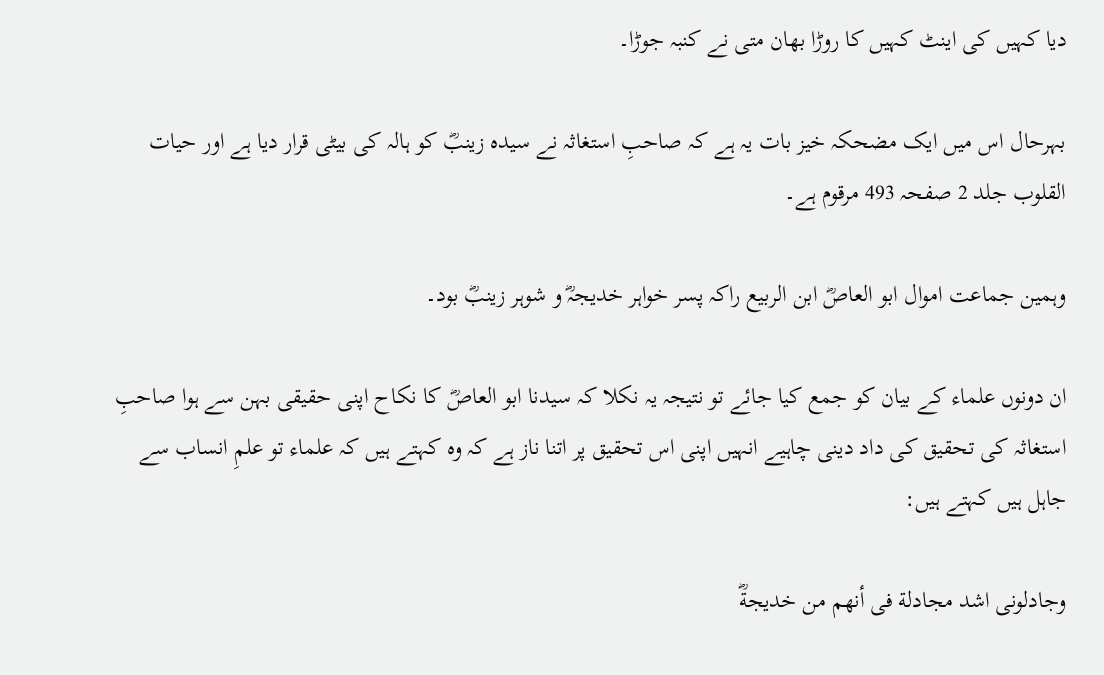دیا کہیں کی اینٹ کہیں کا روڑا بھان متی نے کنبہ جوڑا۔

بہرحال اس میں ایک مضحکہ خیز بات یہ ہے کہ صاحبِ استغاثہ نے سیدہ زینبؓ کو ہالہ کی بیٹی قرار دیا ہے اور حیات القلوب جلد 2 صفحہ 493 مرقوم ہے۔

وہمین جماعت اموال ابو العاصؓ ابن الربیع راکہ پسر خواہر خدیجہؓ و شوہر زینبؓ بود۔

ان دونوں علماء کے بیان کو جمع کیا جائے تو نتیجہ یہ نکلا کہ سیدنا ابو العاصؓ کا نکاح اپنی حقیقی بہن سے ہوا صاحبِ استغاثہ کی تحقیق کی داد دینی چاہیے انہیں اپنی اس تحقیق پر اتنا ناز ہے کہ وہ کہتے ہیں کہ علماء تو علمِ انساب سے جاہل ہیں کہتے ہیں:

وجادلونى اشد مجادلة فى أنهم من خديجةؓ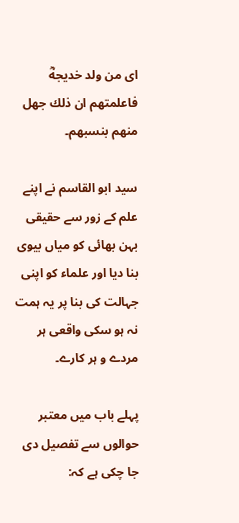اى من ولد خديجهؓ فاعلمتهم ان ذلك جهل منهم بنسبهم۔

سید ابو القاسم نے اپنے علم کے زور سے حقیقی بہن بھائی کو میاں بیوی بنا دیا اور علماء کو اپنی جہالت کی بنا پر یہ ہمت نہ ہو سکی واقعی ہر مردے و ہر کارے۔

پہلے باب میں معتبر حوالوں سے تفصیل دی جا چکی ہے کہ: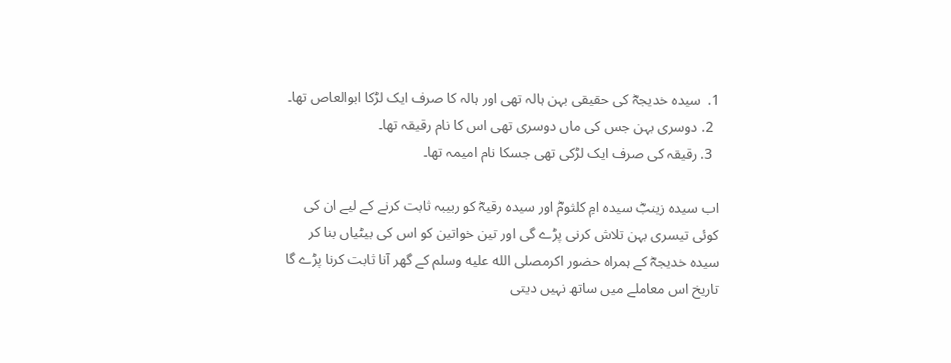1.  سیدہ خدیجہؓ کی حقیقی بہن ہالہ تھی اور ہالہ کا صرف ایک لڑکا ابوالعاص تھا۔
  2. دوسری بہن جس کی ماں دوسری تھی اس کا نام رقیقہ تھا۔
  3. رقیقہ کی صرف ایک لڑکی تھی جسکا نام امیمہ تھا۔

اب سیدہ زینبؓ سیدہ امِ کلثومؓ اور سیدہ رقیہؓ کو ربیبہ ثابت کرنے کے لیے ان کی کوئی تیسری بہن تلاش کرنی پڑے گی اور تین خواتین کو اس کی بیٹیاں بنا کر سیدہ خدیجہؓ کے ہمراہ حضور اکرمصلى الله عليه وسلم کے گھر آنا ثابت کرنا پڑے گا تاریخ اس معاملے میں ساتھ نہیں دیتی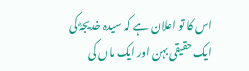اس کا تو اعلان ہے کہ سیدہ خدیجہؓ کی ایک حقیقی بہن اور ایک ماں کی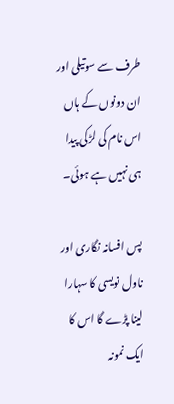طرف سے سوتیلی اور ان دونوں کے ہاں اس نام کی لڑکی پیدا ہی نہیں ہے ہوئی۔

پس افسانہ نگاری اور ناول نویسی کا سہارا لینا پڑے گا اس کا ایک نمونہ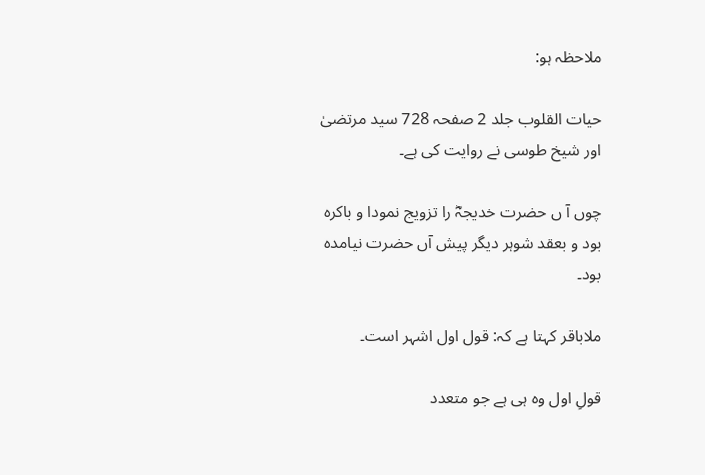ملاحظہ ہو:

حیات القلوب جلد 2 صفحہ 728 سید مرتضیٰ اور شیخ طوسی نے روایت کی ہے۔

چوں آ ں حضرت خدیجہؓ را تزویج نمودا و باکرہ بود و بعقد شوہر دیگر پیش آں حضرت نیامدہ بود۔

ملاباقر کہتا ہے کہ: قول اول اشہر است۔

قولِ اول وہ ہی ہے جو متعدد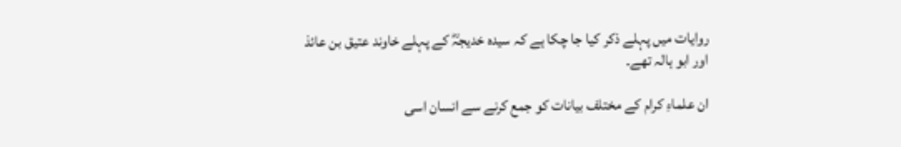روایات میں پہلے ذکر کیا جا چکا ہے کہ سیدہ خدیجہؓ کے پہلے خاوند عتیق بن عائذ اور ابو ہالہ تھے۔

ان علماءِ کرام کے مختلف بیانات کو جمع کرنے سے انسان اسی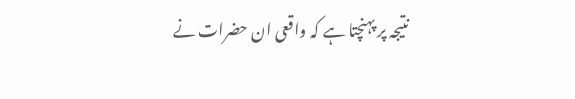نتیجہ پر پہنچتا ہے کہ واقعی ان حضرات نے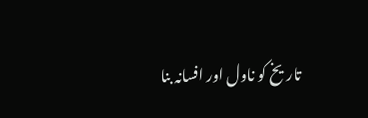تاریخ کو ناول اور افسانہ بنا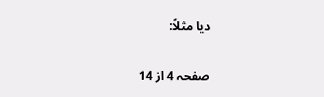دیا مثلاً:

صفحہ 4 از 14